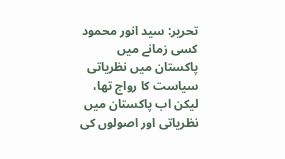تحریر: سید انور محمود کسی زمانے میں پاکستان میں نظریاتی سیاست کا رواج تھا، لیکن اب پاکستان میں نظریاتی اور اصولوں کی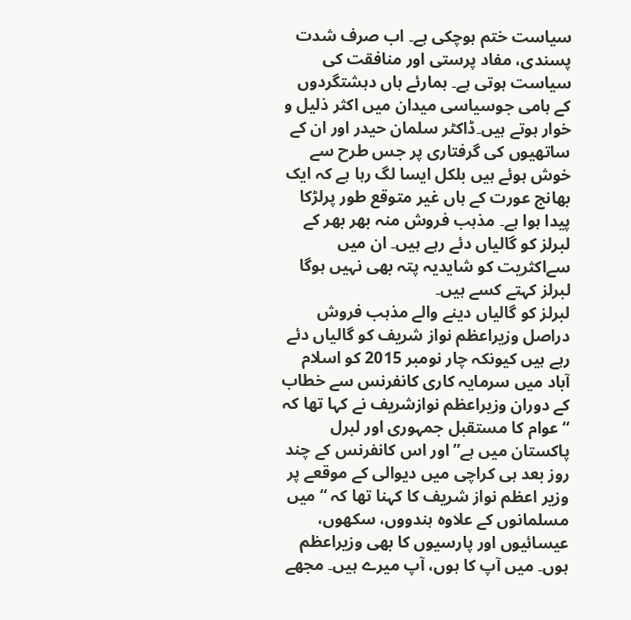سیاست ختم ہوچکی ہے۔ اب صرف شدت پسندی، مفاد پرستی اور منافقت کی سیاست ہوتی ہے۔ ہمارئے ہاں دہشتگردوں کے ہامی جوسیاسی میدان میں اکثر ذلیل و خوار ہوتے ہیں۔ڈاکٹر سلمان حیدر اور ان کے ساتھیوں کی گرفتاری پر جس طرح سے خوش ہوئے ہیں بلکل ایسا لگ رہا ہے کہ ایک بھانج عورت کے ہاں غیر متوقع طور پرلڑکا پیدا ہوا ہے۔ مذہب فروش منہ بھر بھر کے لبرلز کو گالیاں دئے رہے ہیں۔ ان میں سےاکثریت کو شایدیہ پتہ بھی نہیں ہوگا لبرلز کہتے کسے ہیں۔
لبرلز کو گالیاں دینے والے مذہب فروش دراصل وزیراعظم نواز شریف کو گالیاں دئے رہے ہیں کیونکہ چار نومبر 2015 کو اسلام آباد میں سرمایہ کاری کانفرنس سے خطاب کے دوران وزیراعظم نوازشریف نے کہا تھا کہ “عوام کا مستقبل جمہوری اور لبرل پاکستان میں ہے” اور اس کانفرنس کے چند روز بعد ہی کراچی میں دیوالی کے موقعے پر وزیر اعظم نواز شریف کا کہنا تھا کہ “میں مسلمانوں کے علاوہ ہندووں، سکھوں، عیسائیوں اور پارسیوں کا بھی وزیراعظم ہوں۔ میں آپ کا ہوں، آپ میرے ہیں۔ مجھے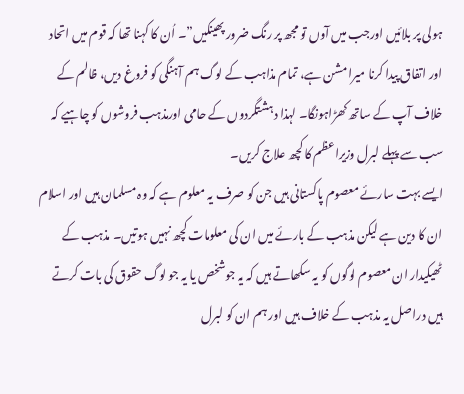ہولی پر بلائیں اورجب میں آوں تو مجھ پر رنگ ضرور پھینکیں”۔ اُن کا کہنا تھا کہ قوم میں اتحاد اور اتفاق پیدا کرنا میرا مشن ہے، تمام مذاہب کے لوگ ہم آہنگی کو فروغ دیں، ظالم کے خلاف آپ کے ساتھ کھڑاہونگا۔ لہذا دہشتگردوں کے حامی اورمذہب فروشوں کو چاہیے کہ سب سے پہلے لبرل وزیراعظم کا کچھ علاج کریں۔
ایسے بہت سارئے معصوم پاکستانی ہیں جن کو صرف یہ معلوم ہے کہ وہ مسلمان ہیں اور اسلام ان کا دین ہے لیکن مذہب کے بارئے میں ان کی معلومات کچھ نہیں ہوتیں۔ مذہب کے ٹھیکیدار ان معصوم لوگوں کو یہ سکھاتے ہیں کہ یہ جوشخص یا یہ جو لوگ حقوق کی بات کرتے ہیں دراصل یہ مذہب کے خلاف ہیں اور ہم ان کو لبرل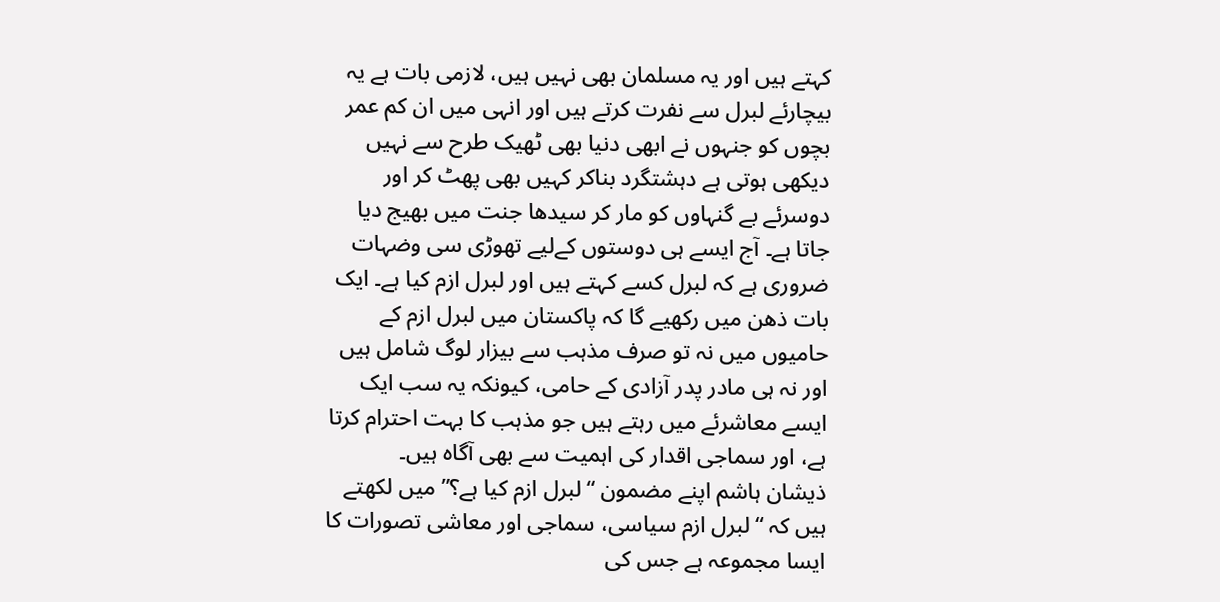کہتے ہیں اور یہ مسلمان بھی نہیں ہیں، لازمی بات ہے یہ بیچارئے لبرل سے نفرت کرتے ہیں اور انہی میں ان کم عمر بچوں کو جنہوں نے ابھی دنیا بھی ٹھیک طرح سے نہیں دیکھی ہوتی ہے دہشتگرد بناکر کہیں بھی پھٹ کر اور دوسرئے بے گنہاوں کو مار کر سیدھا جنت میں بھیج دیا جاتا ہے۔ آج ایسے ہی دوستوں کےلیے تھوڑی سی وضہات ضروری ہے کہ لبرل کسے کہتے ہیں اور لبرل ازم کیا ہے۔ ایک بات ذھن میں رکھیے گا کہ پاکستان میں لبرل ازم کے حامیوں میں نہ تو صرف مذہب سے بیزار لوگ شامل ہیں اور نہ ہی مادر پدر آزادی کے حامی، کیونکہ یہ سب ایک ایسے معاشرئے میں رہتے ہیں جو مذہب کا بہت احترام کرتا ہے، اور سماجی اقدار کی اہمیت سے بھی آگاہ ہیں۔
ذیشان ہاشم اپنے مضمون “لبرل ازم کیا ہے؟” میں لکھتے ہیں کہ “لبرل ازم سیاسی، سماجی اور معاشی تصورات کا ایسا مجموعہ ہے جس کی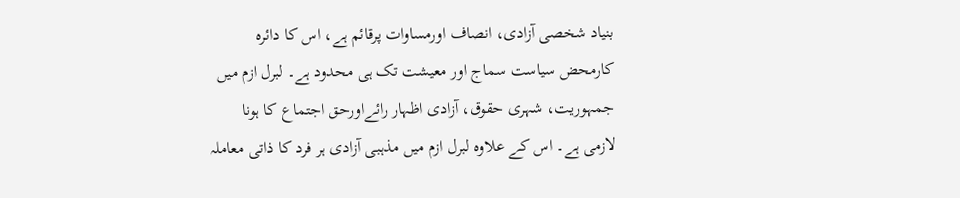بنیاد شخصی آزادی، انصاف اورمساوات پرقائم ہے، اس کا دائرہ کارمحض سیاست سماج اور معیشت تک ہی محدود ہے۔ لبرل ازم میں جمہوریت، شہری حقوق، آزادی اظہار رائےاورحق اجتماع کا ہونا لازمی ہے۔ اس کے علاوہ لبرل ازم میں مذہبی آزادی ہر فرد کا ذاتی معاملہ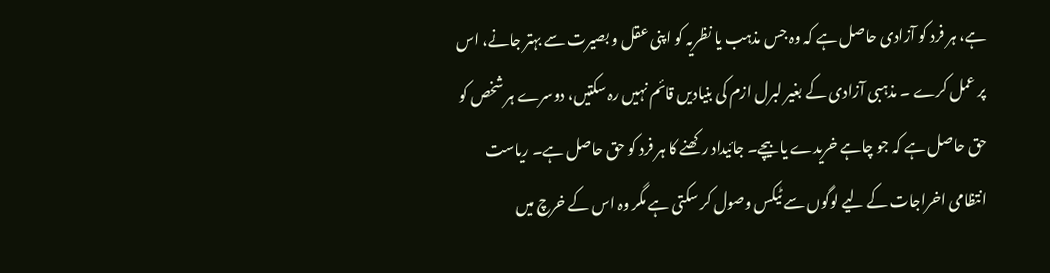ہے، ہر فرد کو آزادی حاصل ہے کہ وہ جس مذہب یا نظریہ کو اپنی عقل و بصیرت سے بہتر جانے، اس پر عمل کرے ۔ مذہبی آزادی کے بغیر لبرل ازم کی بنیادیں قائم نہیں رہ سکتیں، دوسرے ہر شخص کو حق حاصل ہے کہ جو چاہے خریدے یا بیچے۔ جائیداد رکھنے کا ہر فرد کو حق حاصل ہے۔ ریاست انتظامی اخراجات کے لیے لوگوں سے ٹیکس وصول کر سکتی ہے مگر وہ اس کے خرچ میں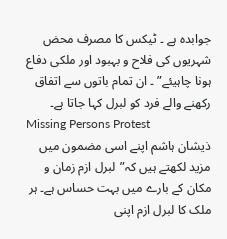جوابدہ ہے ۔ ٹیکس کا مصرف محض شہریوں کی فلاح و بہبود اور ملکی دفاع ہونا چاہیئے” ۔ ان تمام باتوں سے اتفاق رکھنے والے فرد کو لبرل کہا جاتا ہے۔
Missing Persons Protest
ذیشان ہاشم اپنے اسی مضمون میں مزید لکھتے ہیں کہ”لبرل ازم زمان و مکان کے بارے میں بہت حساس ہے۔ ہر ملک کا لبرل ازم اپنی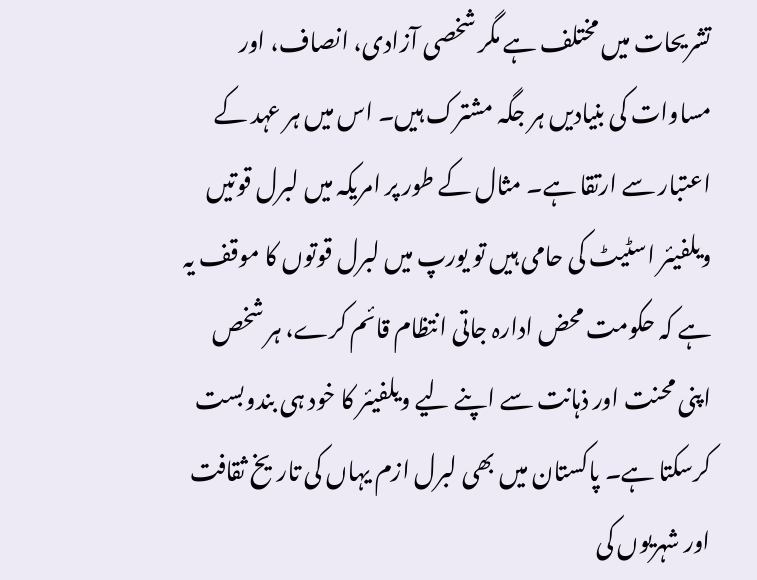تشریحات میں مختلف ہے مگر شخصی آزادی، انصاف، اور مساوات کی بنیادیں ہر جگہ مشترک ہیں۔ اس میں ہر عہد کے اعتبار سے ارتقا ہے۔ مثال کے طور پر امریکہ میں لبرل قوتیں ویلفیئر اسٹیٹ کی حامی ہیں تو یورپ میں لبرل قوتوں کا موقف یہ ہے کہ حکومت محض ادارہ جاتی انتظام قائم کرے، ہر شخص اپنی محنت اور ذہانت سے اپنے لیے ویلفیئر کا خود ہی بندوبست کرسکتا ہے۔ پاکستان میں بھی لبرل ازم یہاں کی تاریخ ثقافت اور شہریوں کی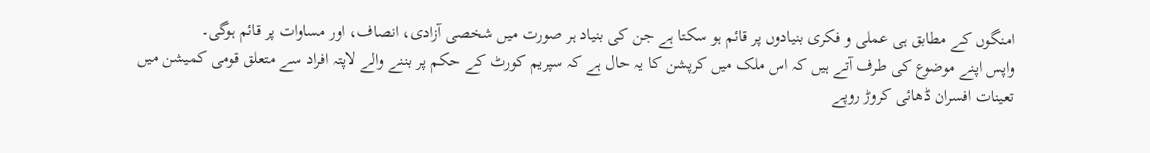امنگوں کے مطابق ہی عملی و فکری بنیادوں پر قائم ہو سکتا ہے جن کی بنیاد ہر صورت میں شخصی آزادی، انصاف، اور مساوات پر قائم ہوگی۔
واپس اپنے موضوع کی طرف آتے ہیں کہ اس ملک میں کرپشن کا یہ حال ہے کہ سپریم کورٹ کے حکم پر بننے والے لاپتہ افراد سے متعلق قومی کمیشن میں تعینات افسران ڈھائی کروڑ روپے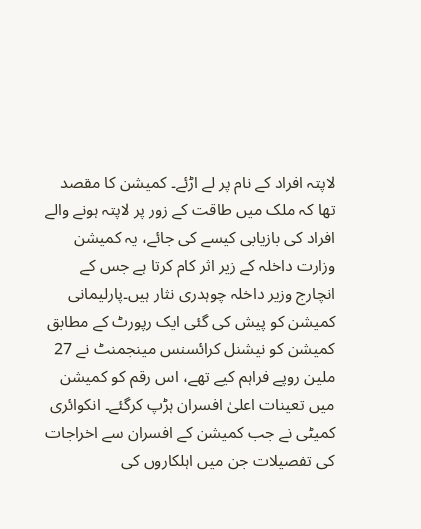لاپتہ افراد کے نام پر لے اڑئے۔ کمیشن کا مقصد تھا کہ ملک میں طاقت کے زور پر لاپتہ ہونے والے افراد کی بازیابی کیسے کی جائے، یہ کمیشن وزارت داخلہ کے زیر اثر کام کرتا ہے جس کے انچارج وزیر داخلہ چوہدری نثار ہیں۔پارلیمانی کمیشن کو پیش کی گئی ایک رپورٹ کے مطابق کمیشن کو نیشنل کرائسنس مینجمنٹ نے 27 ملین روپے فراہم کیے تھے، اس رقم کو کمیشن میں تعینات اعلیٰ افسران ہڑپ کرگئے۔ انکوائری کمیٹی نے جب کمیشن کے افسران سے اخراجات کی تفصیلات جن میں اہلکاروں کی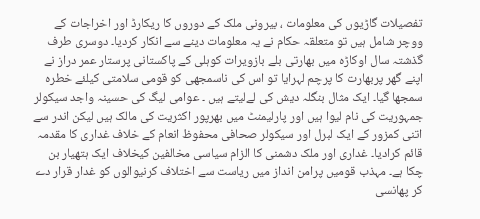تفصیلات گاڑیوں کی معلومات ، بیرونی ملک کے دوروں کا ریکارڈ اور اخراجات کے ووچر شامل ہیں تو متعلقہ حکام نے یہ معلومات دینے سے انکار کردیا۔ دوسری طرف گذشتہ سال اوکاڑہ میں بھارتی بلے بازویرات کوہلی کے پاکستانی پرستار عمر دراز نے اپنے گھر پربھارت کا پرچم لہرایا تو اس کی ناسمجھی کو قومی سلامتی کیلئے خطرہ سمجھا گیا۔ ایک مثال بنگلہ دیش کی لےلیتے ہیں ۔ عوامی لیگ کی حسینہ واجد سیکولر جمہوریت کی نام لیوا ہیں اور پارلیمنٹ میں بھرپور اکثریت کی مالک ہیں لیکن اندر سے اتنی کمزور کے ایک لبرل اور سیکولر صحافی محفوظ انعام کے خلاف غداری کا مقدمہ قائم کرادیا۔ غداری اور ملک دشمنی کا الزام سیاسی مخالفین کیخلاف ایک ہتھیار بن چکا ہے۔ مہذب قومیں پرامن انداز میں ریاست سے اختلاف کرنیوالوں کو غدار قرار دے کر پھانسی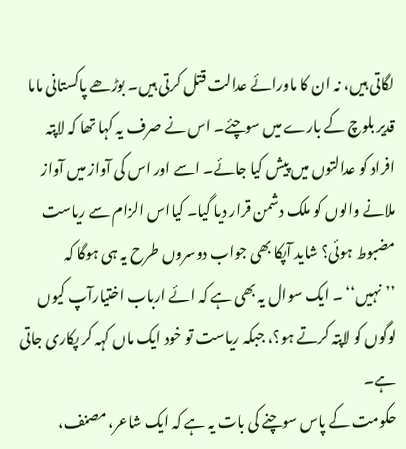لگاتی ہیں، نہ ان کا ماورائے عدالت قتل کرتی ہیں۔ بوڑھے پاکستانی ماما قدیر بلوچ کے بارے میں سوچئے۔ اس نے صرف یہ کہا تھا کہ لاپتہ افراد کو عدالتوں میں پیش کیا جائے۔ اسے اور اس کی آواز میں آواز ملانے والوں کو ملک دشمن قرار دیا گیا۔ کیااس الزام سے ریاست مضبوط ہوئی؟ شاید آپکا بھی جواب دوسروں طرح یہ ہی ہوگا کہ ’’نہیں‘‘ ۔ ایک سوال یہ بھی ہے کہ ائے ارباب اختیارآپ کیوں لوگوں کو لاپتہ کرتے ہو؟، جبکہ ریاست تو خود ایک ماں کہہ کر پکاری جاتی ہے۔
حکومت کے پاس سوچنے کی بات یہ ہے کہ ایک شاعر، مصنف،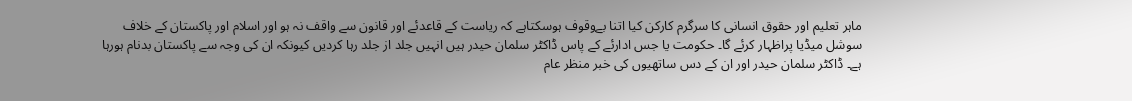ماہر تعلیم اور حقوق انسانی کا سرگرم کارکن کیا اتنا بےوقوف ہوسکتاہے کہ ریاست کے قاعدئے اور قانون سے واقف نہ ہو اور اسلام اور پاکستان کے خلاف سوشل میڈیا پراظہار کرئے گا۔ حکومت یا جس ادارئے کے پاس ڈاکٹر سلمان حیدر ہیں انہیں جلد از جلد رہا کردیں کیونکہ ان کی وجہ سے پاکستان بدنام ہورہا ہے۔ ڈاکٹر سلمان حیدر اور ان کے دس ساتھیوں کی خبر منظر عام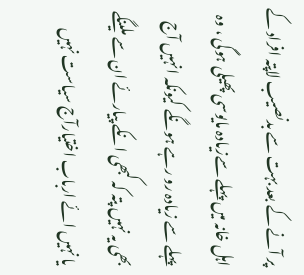پر آنے کے بعد بہت سے بدنصیب لاپتہ افراد کے اہل خانہ میں پہلے سےزیادہ مایوسی پھیلی ہوگی ، وہ پہلے سے زیادہ رو رہے ہونگے کیونکہ انہیں آج بھی یہ نہیں پتہ کہ کبھی انکے پیارئے ان سے ملینگے یا نہیں ائے ارباب اختیارآج سیاست نہیں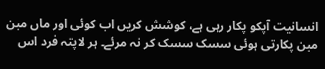انسانیت آپکو پکار رہی ہے، کوشش کریں اب کوئی اور ماں مبن مبن پکارتی ہوئی سسک سسک کر نہ مرئے۔ ہر لاپتہ فرد اس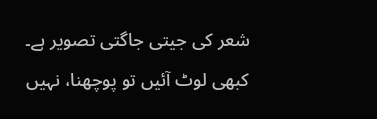شعر کی جیتی جاگتی تصویر ہے۔
کبھی لوٹ آئیں تو پوچھنا، نہیں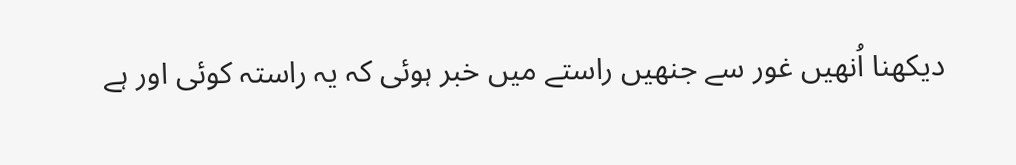دیکھنا اُنھیں غور سے جنھیں راستے میں خبر ہوئی کہ یہ راستہ کوئی اور ہے